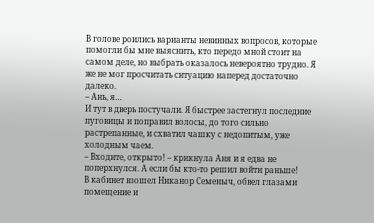В голове роились варианты невинных вопросов, которые помогли бы мне выяснить, кто передо мной стоит на самом деле, но выбрать оказалось невероятно трудно. Я же не мог просчитать ситуацию наперед достаточно далеко.
– Ань, я…
И тут в дверь постучали. Я быстрее застегнул последние пуговицы и поправил волосы, до того сильно растрепанные, и схватил чашку с недопитым, уже холодным чаем.
– Входите, открыто! – крикнула Аня и я едва не поперхнулся. А если бы кто-то решил войти раньше!
В кабинет взошел Никанор Семеныч, обвел глазами помещение и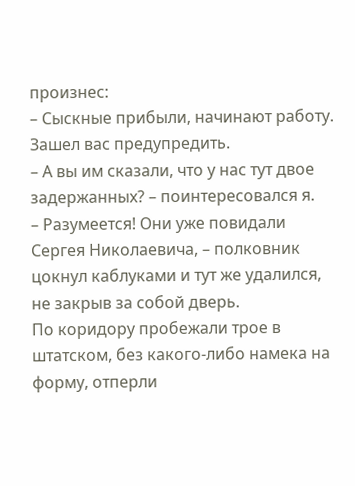произнес:
– Сыскные прибыли, начинают работу. Зашел вас предупредить.
– А вы им сказали, что у нас тут двое задержанных? – поинтересовался я.
– Разумеется! Они уже повидали Сергея Николаевича, – полковник цокнул каблуками и тут же удалился, не закрыв за собой дверь.
По коридору пробежали трое в штатском, без какого-либо намека на форму, отперли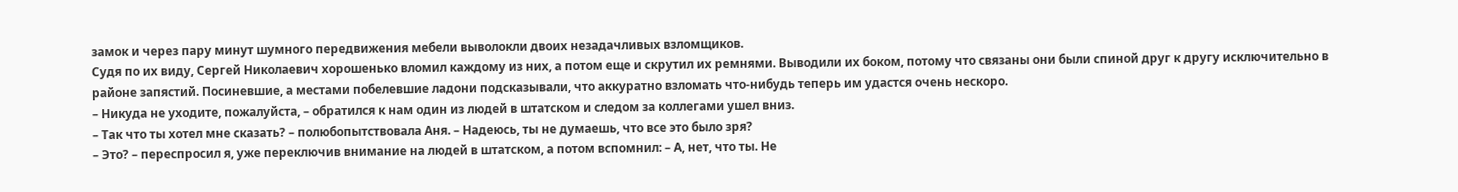замок и через пару минут шумного передвижения мебели выволокли двоих незадачливых взломщиков.
Судя по их виду, Сергей Николаевич хорошенько вломил каждому из них, а потом еще и скрутил их ремнями. Выводили их боком, потому что связаны они были спиной друг к другу исключительно в районе запястий. Посиневшие, а местами побелевшие ладони подсказывали, что аккуратно взломать что-нибудь теперь им удастся очень нескоро.
– Никуда не уходите, пожалуйста, – обратился к нам один из людей в штатском и следом за коллегами ушел вниз.
– Так что ты хотел мне сказать? – полюбопытствовала Аня. – Надеюсь, ты не думаешь, что все это было зря?
– Это? – переспросил я, уже переключив внимание на людей в штатском, а потом вспомнил: – А, нет, что ты. Не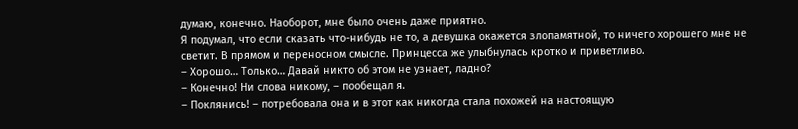думаю, конечно. Наоборот, мне было очень даже приятно.
Я подумал, что если сказать что-нибудь не то, а девушка окажется злопамятной, то ничего хорошего мне не светит. В прямом и переносном смысле. Принцесса же улыбнулась кротко и приветливо.
– Хорошо… Только… Давай никто об этом не узнает, ладно?
– Конечно! Ни слова никому, – пообещал я.
– Поклянись! – потребовала она и в этот как никогда стала похожей на настоящую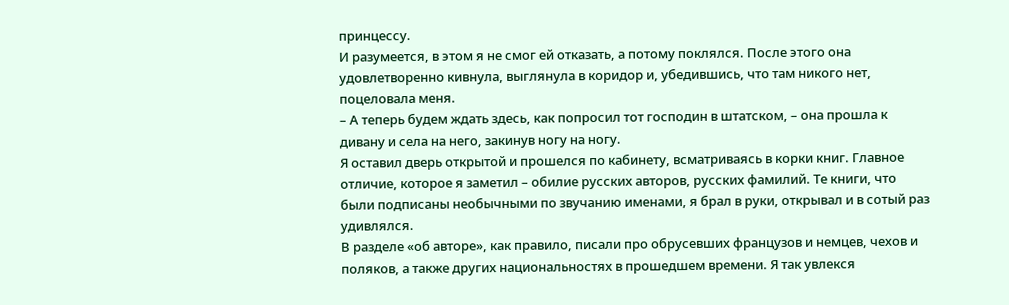принцессу.
И разумеется, в этом я не смог ей отказать, а потому поклялся. После этого она удовлетворенно кивнула, выглянула в коридор и, убедившись, что там никого нет, поцеловала меня.
– А теперь будем ждать здесь, как попросил тот господин в штатском, – она прошла к дивану и села на него, закинув ногу на ногу.
Я оставил дверь открытой и прошелся по кабинету, всматриваясь в корки книг. Главное отличие, которое я заметил – обилие русских авторов, русских фамилий. Те книги, что были подписаны необычными по звучанию именами, я брал в руки, открывал и в сотый раз удивлялся.
В разделе «об авторе», как правило, писали про обрусевших французов и немцев, чехов и поляков, а также других национальностях в прошедшем времени. Я так увлекся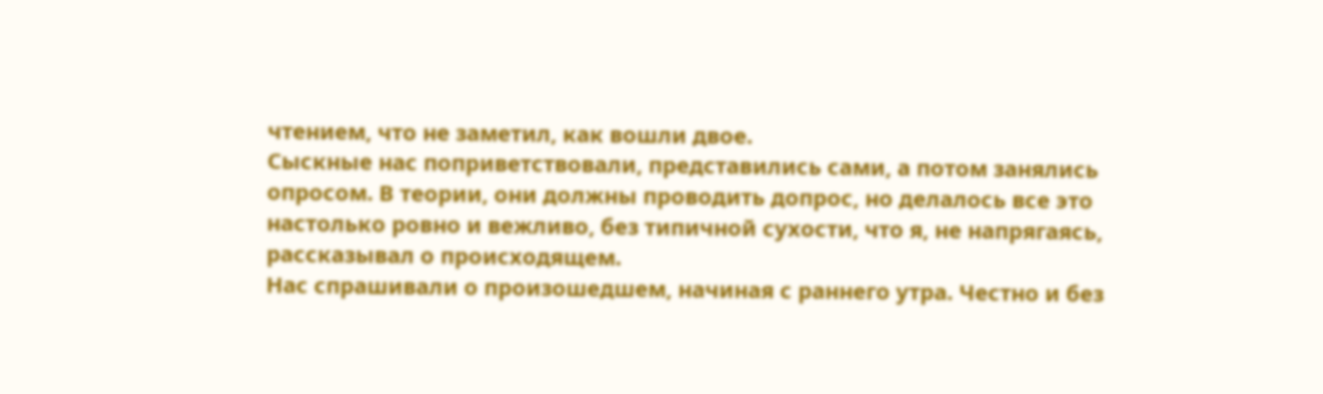чтением, что не заметил, как вошли двое.
Сыскные нас поприветствовали, представились сами, а потом занялись опросом. В теории, они должны проводить допрос, но делалось все это настолько ровно и вежливо, без типичной сухости, что я, не напрягаясь, рассказывал о происходящем.
Нас спрашивали о произошедшем, начиная с раннего утра. Честно и без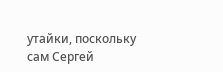утайки, поскольку сам Сергей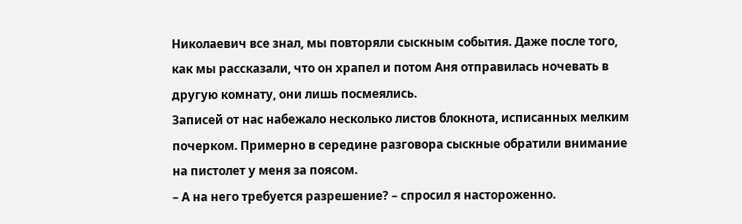Николаевич все знал, мы повторяли сыскным события. Даже после того, как мы рассказали, что он храпел и потом Аня отправилась ночевать в другую комнату, они лишь посмеялись.
Записей от нас набежало несколько листов блокнота, исписанных мелким почерком. Примерно в середине разговора сыскные обратили внимание на пистолет у меня за поясом.
– А на него требуется разрешение? – спросил я настороженно.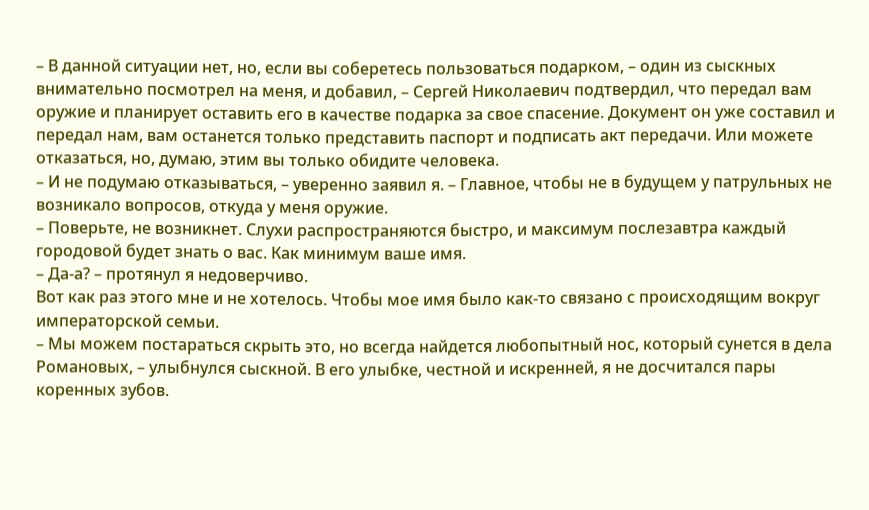– В данной ситуации нет, но, если вы соберетесь пользоваться подарком, – один из сыскных внимательно посмотрел на меня, и добавил, – Сергей Николаевич подтвердил, что передал вам оружие и планирует оставить его в качестве подарка за свое спасение. Документ он уже составил и передал нам, вам останется только представить паспорт и подписать акт передачи. Или можете отказаться, но, думаю, этим вы только обидите человека.
– И не подумаю отказываться, – уверенно заявил я. – Главное, чтобы не в будущем у патрульных не возникало вопросов, откуда у меня оружие.
– Поверьте, не возникнет. Слухи распространяются быстро, и максимум послезавтра каждый городовой будет знать о вас. Как минимум ваше имя.
– Да-а? – протянул я недоверчиво.
Вот как раз этого мне и не хотелось. Чтобы мое имя было как-то связано с происходящим вокруг императорской семьи.
– Мы можем постараться скрыть это, но всегда найдется любопытный нос, который сунется в дела Романовых, – улыбнулся сыскной. В его улыбке, честной и искренней, я не досчитался пары коренных зубов.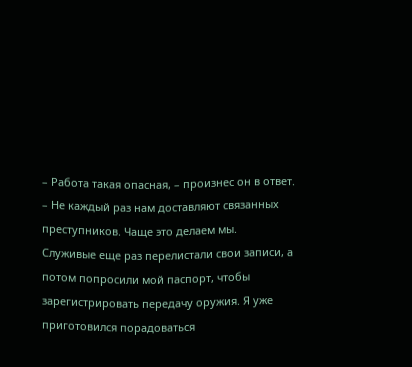– Работа такая опасная, – произнес он в ответ. – Не каждый раз нам доставляют связанных преступников. Чаще это делаем мы.
Служивые еще раз перелистали свои записи, а потом попросили мой паспорт, чтобы зарегистрировать передачу оружия. Я уже приготовился порадоваться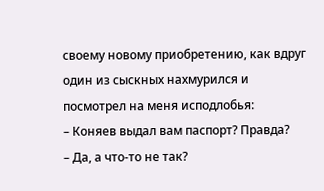своему новому приобретению, как вдруг один из сыскных нахмурился и посмотрел на меня исподлобья:
– Коняев выдал вам паспорт? Правда?
– Да, а что-то не так?